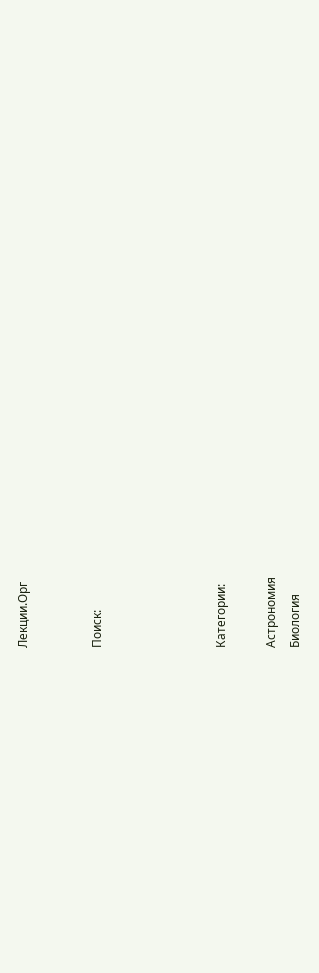Лекции.Орг


Поиск:




Категории:

Астрономия
Биология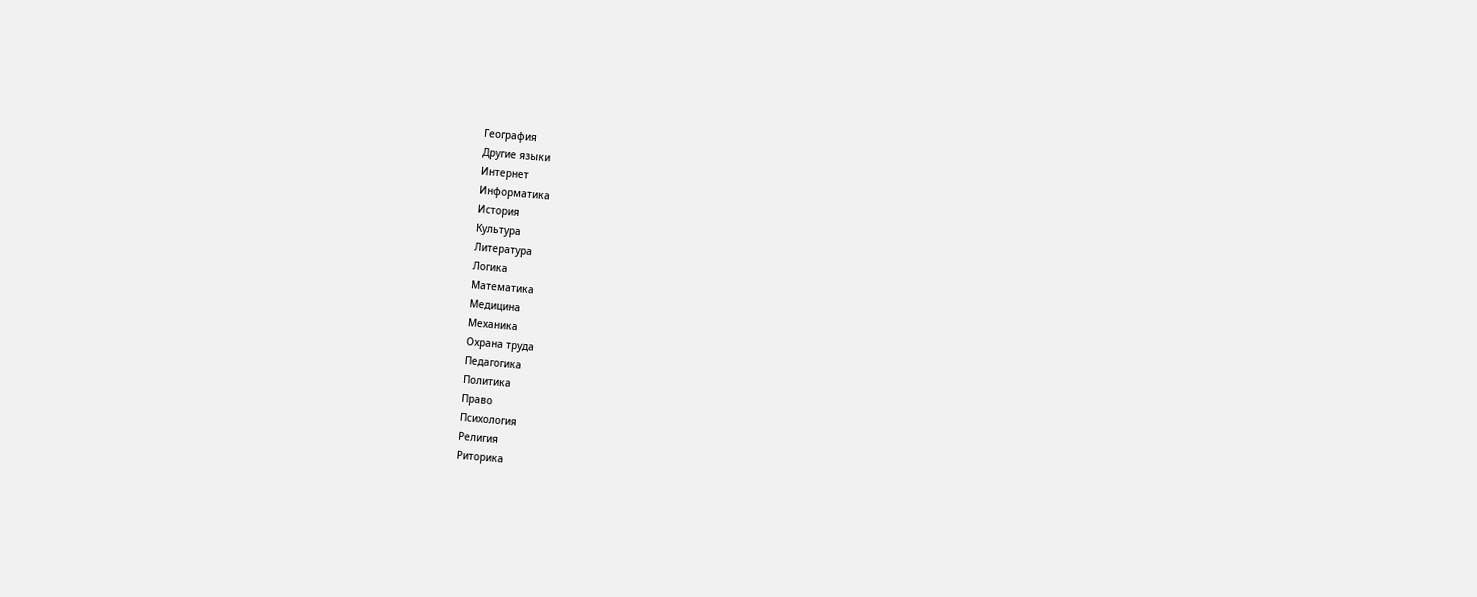География
Другие языки
Интернет
Информатика
История
Культура
Литература
Логика
Математика
Медицина
Механика
Охрана труда
Педагогика
Политика
Право
Психология
Религия
Риторика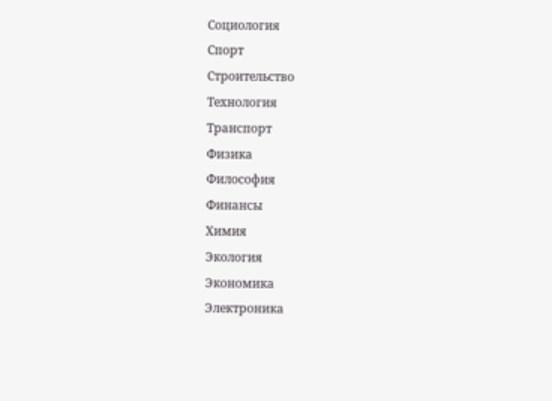Социология
Спорт
Строительство
Технология
Транспорт
Физика
Философия
Финансы
Химия
Экология
Экономика
Электроника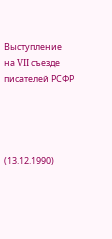Выступление на VII съезде писателей РСФР




(13.12.1990)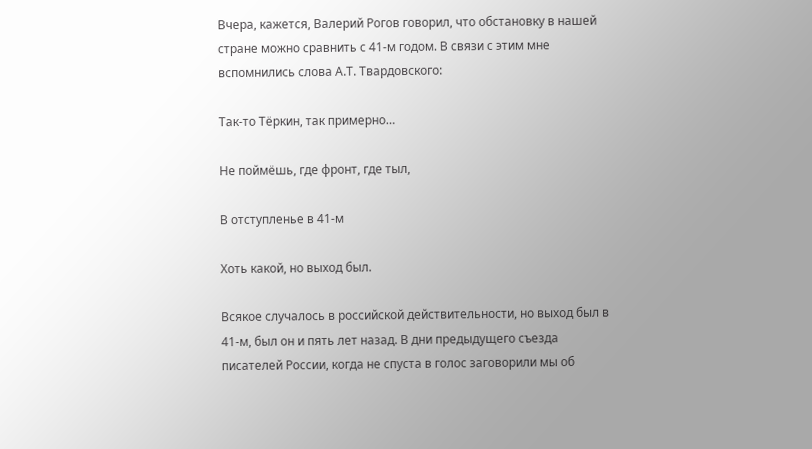Вчера, кажется, Валерий Рогов говорил, что обстановку в нашей стране можно сравнить с 41-м годом. В связи с этим мне вспомнились слова А.Т. Твардовского:

Так-то Тёркин, так примерно…

Не поймёшь, где фронт, где тыл,

В отступленье в 41-м

Хоть какой, но выход был.

Всякое случалось в российской действительности, но выход был в 41-м, был он и пять лет назад. В дни предыдущего съезда писателей России, когда не спуста в голос заговорили мы об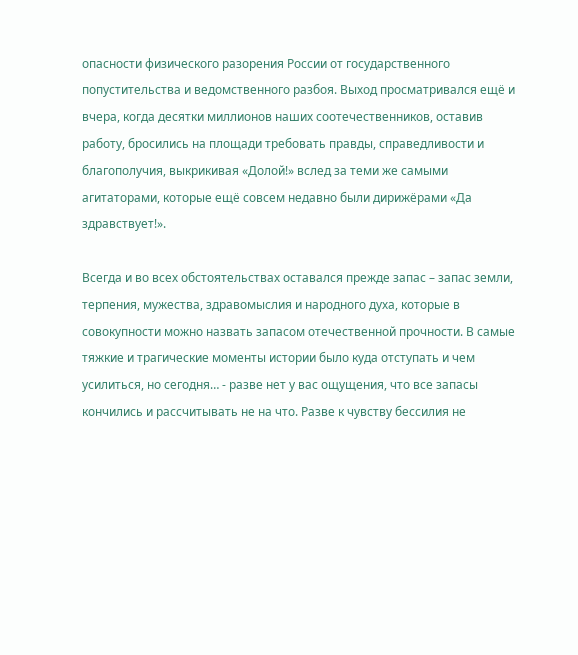опасности физического разорения России от государственного попустительства и ведомственного разбоя. Выход просматривался ещё и вчера, когда десятки миллионов наших соотечественников, оставив работу, бросились на площади требовать правды, справедливости и благополучия, выкрикивая «Долой!» вслед за теми же самыми агитаторами, которые ещё совсем недавно были дирижёрами «Да здравствует!».

Всегда и во всех обстоятельствах оставался прежде запас – запас земли, терпения, мужества, здравомыслия и народного духа, которые в совокупности можно назвать запасом отечественной прочности. В самые тяжкие и трагические моменты истории было куда отступать и чем усилиться, но сегодня… - разве нет у вас ощущения, что все запасы кончились и рассчитывать не на что. Разве к чувству бессилия не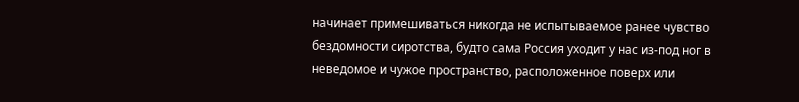начинает примешиваться никогда не испытываемое ранее чувство бездомности сиротства, будто сама Россия уходит у нас из-под ног в неведомое и чужое пространство, расположенное поверх или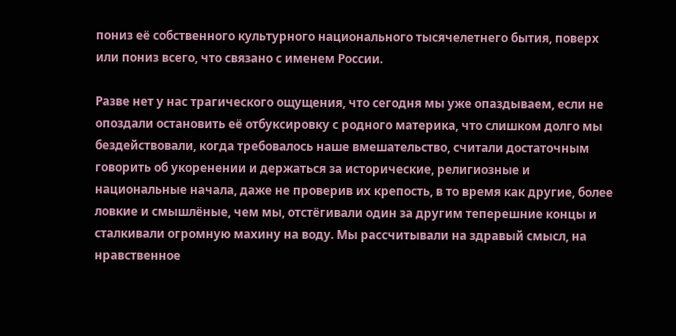пониз её собственного культурного национального тысячелетнего бытия, поверх или пониз всего, что связано с именем России.

Разве нет у нас трагического ощущения, что сегодня мы уже опаздываем, если не опоздали остановить её отбуксировку с родного материка, что слишком долго мы бездействовали, когда требовалось наше вмешательство, считали достаточным говорить об укоренении и держаться за исторические, религиозные и национальные начала, даже не проверив их крепость, в то время как другие, более ловкие и смышлёные, чем мы, отстёгивали один за другим теперешние концы и сталкивали огромную махину на воду. Мы рассчитывали на здравый смысл, на нравственное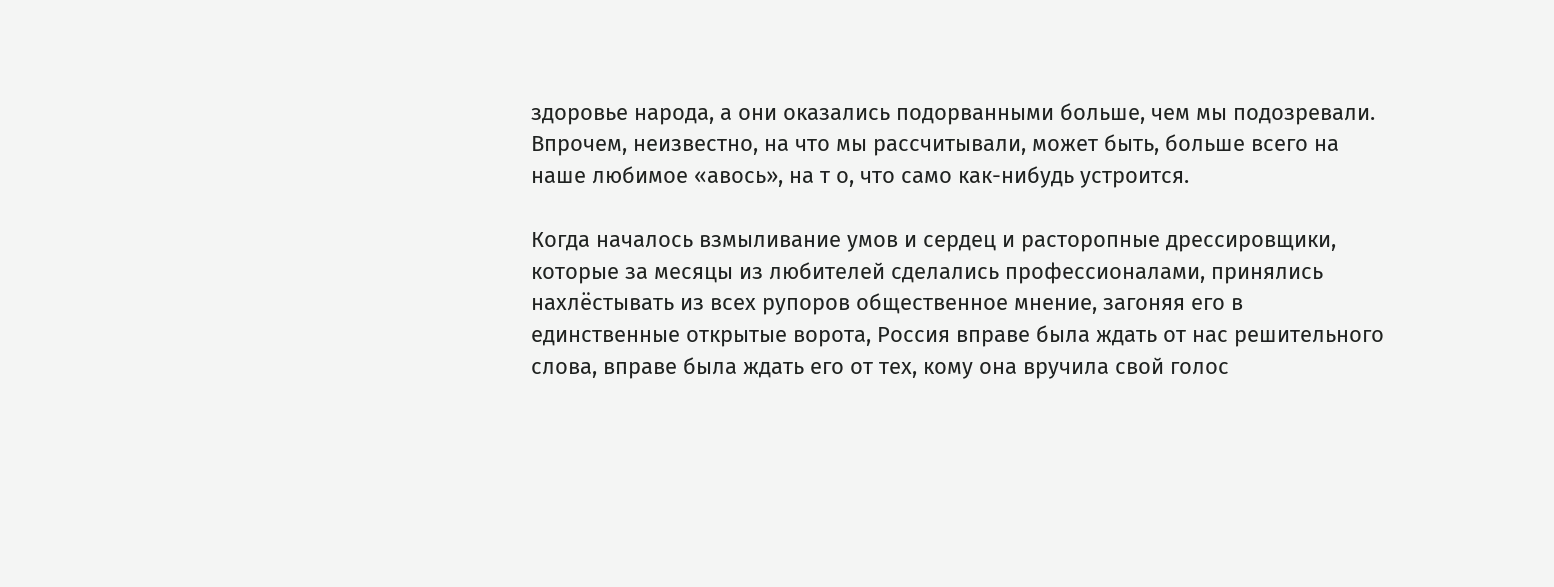здоровье народа, а они оказались подорванными больше, чем мы подозревали. Впрочем, неизвестно, на что мы рассчитывали, может быть, больше всего на наше любимое «авось», на т о, что само как-нибудь устроится.

Когда началось взмыливание умов и сердец и расторопные дрессировщики, которые за месяцы из любителей сделались профессионалами, принялись нахлёстывать из всех рупоров общественное мнение, загоняя его в единственные открытые ворота, Россия вправе была ждать от нас решительного слова, вправе была ждать его от тех, кому она вручила свой голос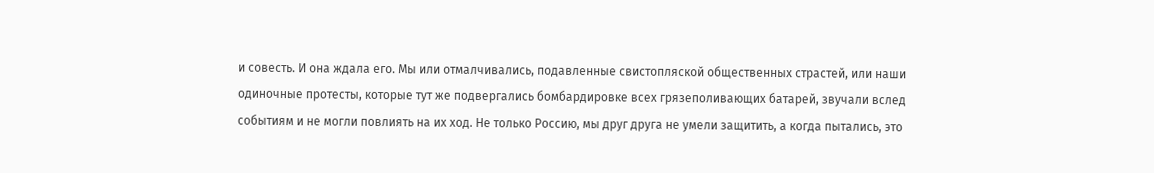и совесть. И она ждала его. Мы или отмалчивались, подавленные свистопляской общественных страстей, или наши одиночные протесты, которые тут же подвергались бомбардировке всех грязеполивающих батарей, звучали вслед событиям и не могли повлиять на их ход. Не только Россию, мы друг друга не умели защитить, а когда пытались, это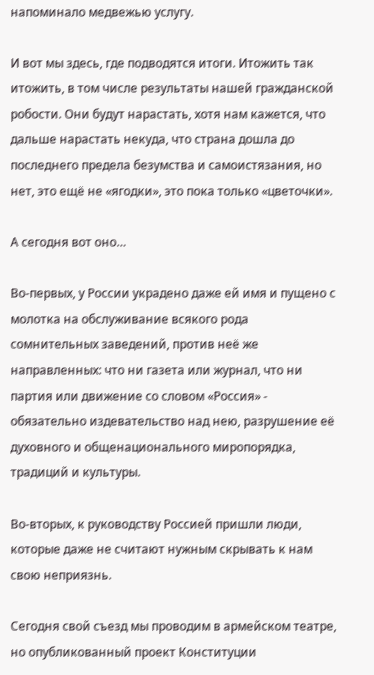напоминало медвежью услугу.

И вот мы здесь, где подводятся итоги. Итожить так итожить, в том числе результаты нашей гражданской робости. Они будут нарастать, хотя нам кажется, что дальше нарастать некуда, что страна дошла до последнего предела безумства и самоистязания, но нет, это ещё не «ягодки», это пока только «цветочки».

А сегодня вот оно…

Во-первых, у России украдено даже ей имя и пущено с молотка на обслуживание всякого рода сомнительных заведений, против неё же направленных: что ни газета или журнал, что ни партия или движение со словом «Россия» - обязательно издевательство над нею, разрушение её духовного и общенационального миропорядка, традиций и культуры.

Во-вторых, к руководству Россией пришли люди, которые даже не считают нужным скрывать к нам свою неприязнь.

Сегодня свой съезд мы проводим в армейском театре, но опубликованный проект Конституции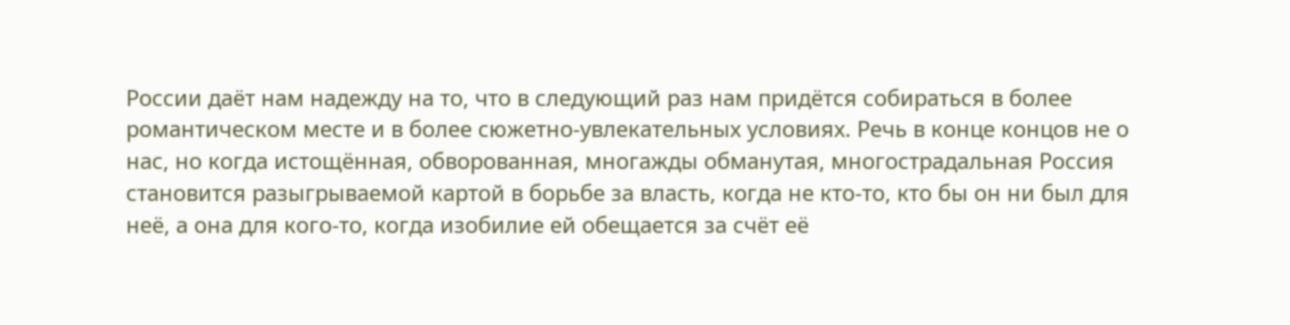России даёт нам надежду на то, что в следующий раз нам придётся собираться в более романтическом месте и в более сюжетно-увлекательных условиях. Речь в конце концов не о нас, но когда истощённая, обворованная, многажды обманутая, многострадальная Россия становится разыгрываемой картой в борьбе за власть, когда не кто-то, кто бы он ни был для неё, а она для кого-то, когда изобилие ей обещается за счёт её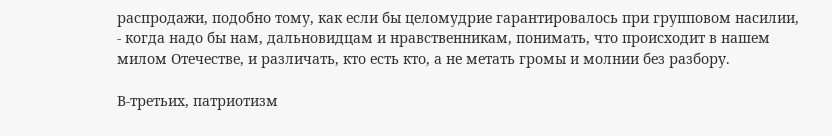распродажи, подобно тому, как если бы целомудрие гарантировалось при групповом насилии, - когда надо бы нам, дальновидцам и нравственникам, понимать, что происходит в нашем милом Отечестве, и различать, кто есть кто, а не метать громы и молнии без разбору.

В-третьих, патриотизм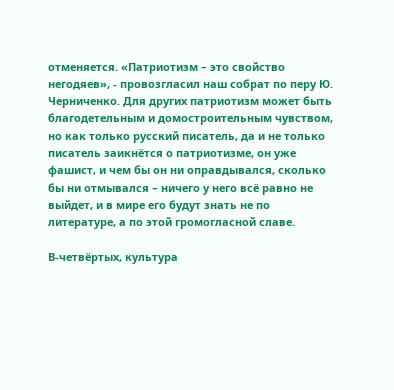отменяется. «Патриотизм – это свойство негодяев», - провозгласил наш собрат по перу Ю. Черниченко. Для других патриотизм может быть благодетельным и домостроительным чувством, но как только русский писатель, да и не только писатель заикнётся о патриотизме, он уже фашист, и чем бы он ни оправдывался, сколько бы ни отмывался – ничего у него всё равно не выйдет, и в мире его будут знать не по литературе, а по этой громогласной славе.

В-четвёртых, культура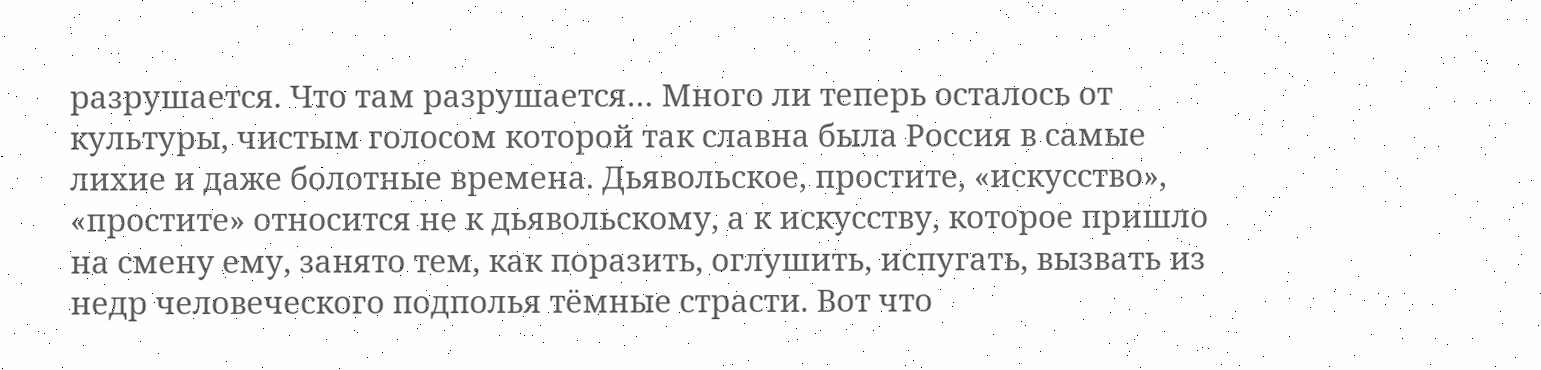разрушается. Что там разрушается… Много ли теперь осталось от культуры, чистым голосом которой так славна была Россия в самые лихие и даже болотные времена. Дьявольское, простите, «искусство», «простите» относится не к дьявольскому, а к искусству, которое пришло на смену ему, занято тем, как поразить, оглушить, испугать, вызвать из недр человеческого подполья тёмные страсти. Вот что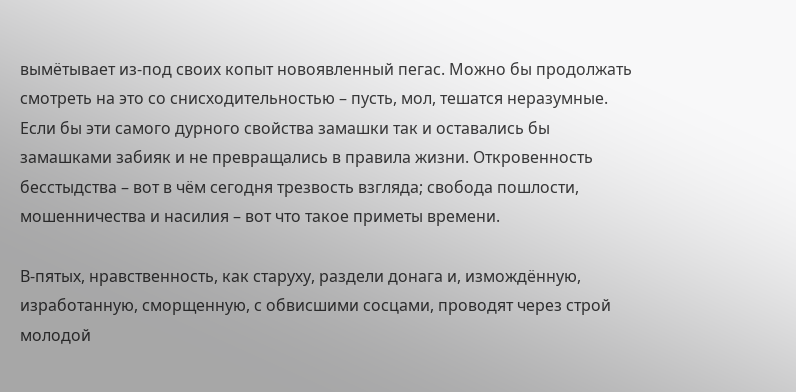вымётывает из-под своих копыт новоявленный пегас. Можно бы продолжать смотреть на это со снисходительностью – пусть, мол, тешатся неразумные. Если бы эти самого дурного свойства замашки так и оставались бы замашками забияк и не превращались в правила жизни. Откровенность бесстыдства – вот в чём сегодня трезвость взгляда; свобода пошлости, мошенничества и насилия – вот что такое приметы времени.

В-пятых, нравственность, как старуху, раздели донага и, измождённую, изработанную, сморщенную, с обвисшими сосцами, проводят через строй молодой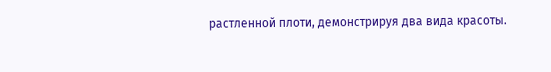растленной плоти, демонстрируя два вида красоты.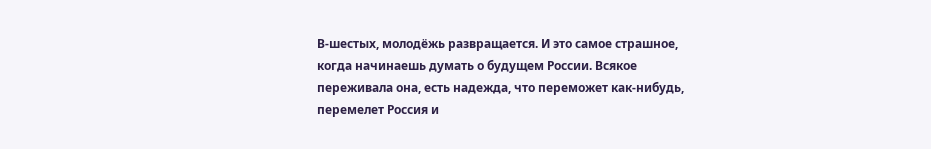В-шестых, молодёжь развращается. И это самое страшное, когда начинаешь думать о будущем России. Всякое переживала она, есть надежда, что переможет как-нибудь, перемелет Россия и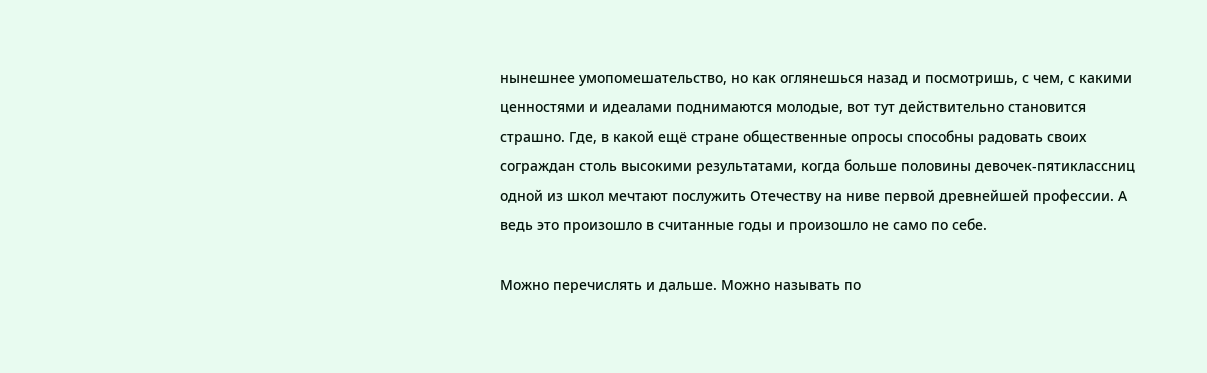нынешнее умопомешательство, но как оглянешься назад и посмотришь, с чем, с какими ценностями и идеалами поднимаются молодые, вот тут действительно становится страшно. Где, в какой ещё стране общественные опросы способны радовать своих сограждан столь высокими результатами, когда больше половины девочек-пятиклассниц одной из школ мечтают послужить Отечеству на ниве первой древнейшей профессии. А ведь это произошло в считанные годы и произошло не само по себе.

Можно перечислять и дальше. Можно называть по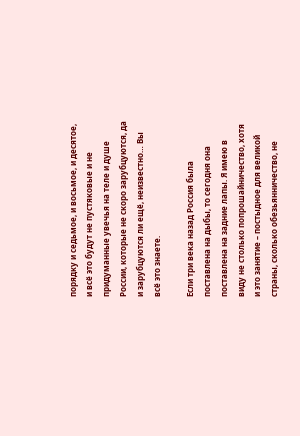порядку и седьмое, и восьмое, и десятое, и всё это будут не пустяковые и не придуманные увечья на теле и душе России, которые не скоро зарубцуются, да и зарубцуются ли ещё, неизвестно… Вы всё это знаете.

Если три века назад Россия была поставлена на дыбы, то сегодня она поставлена на задние лапы. Я имею в виду не столько попрошайничество, хотя и это занятие – постыдное для великой страны, сколько обезьянничество, не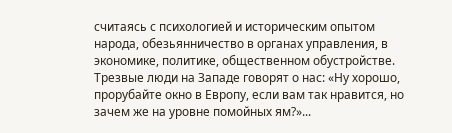считаясь с психологией и историческим опытом народа, обезьянничество в органах управления, в экономике, политике, общественном обустройстве. Трезвые люди на Западе говорят о нас: «Ну хорошо, прорубайте окно в Европу, если вам так нравится, но зачем же на уровне помойных ям?»...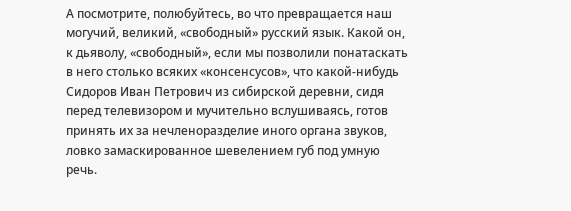А посмотрите, полюбуйтесь, во что превращается наш могучий, великий, «свободный» русский язык. Какой он, к дьяволу, «свободный», если мы позволили понатаскать в него столько всяких «консенсусов», что какой-нибудь Сидоров Иван Петрович из сибирской деревни, сидя перед телевизором и мучительно вслушиваясь, готов принять их за нечленоразделие иного органа звуков, ловко замаскированное шевелением губ под умную речь.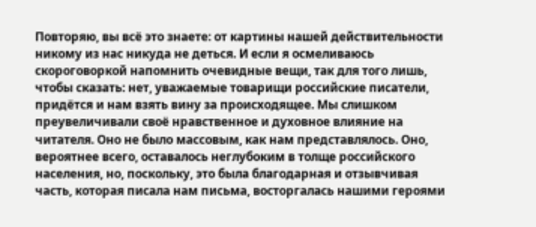Повторяю, вы всё это знаете: от картины нашей действительности никому из нас никуда не деться. И если я осмеливаюсь скороговоркой напомнить очевидные вещи, так для того лишь, чтобы сказать: нет, уважаемые товарищи российские писатели, придётся и нам взять вину за происходящее. Мы слишком преувеличивали своё нравственное и духовное влияние на читателя. Оно не было массовым, как нам представлялось. Оно, вероятнее всего, оставалось неглубоким в толще российского населения, но, поскольку, это была благодарная и отзывчивая часть, которая писала нам письма, восторгалась нашими героями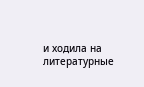и ходила на литературные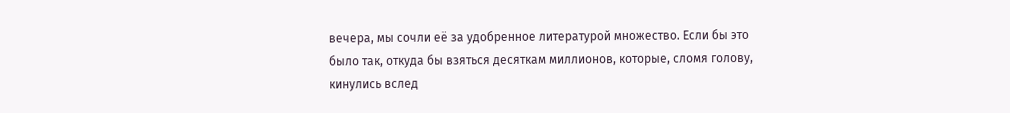вечера, мы сочли её за удобренное литературой множество. Если бы это было так, откуда бы взяться десяткам миллионов, которые, сломя голову, кинулись вслед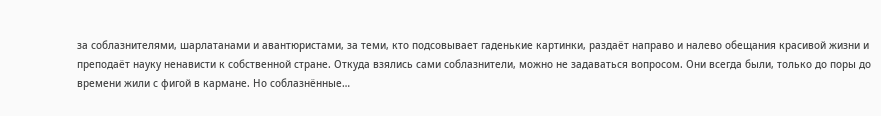за соблазнителями, шарлатанами и авантюристами, за теми, кто подсовывает гаденькие картинки, раздаёт направо и налево обещания красивой жизни и преподаёт науку ненависти к собственной стране. Откуда взялись сами соблазнители, можно не задаваться вопросом. Они всегда были, только до поры до времени жили с фигой в кармане. Но соблазнённые…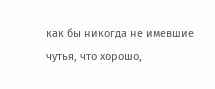как бы никогда не имевшие чутья, что хорошо,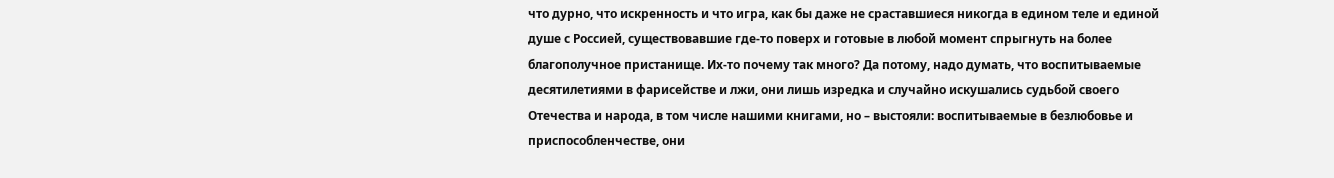что дурно, что искренность и что игра, как бы даже не сраставшиеся никогда в едином теле и единой душе с Россией, существовавшие где-то поверх и готовые в любой момент спрыгнуть на более благополучное пристанище. Их-то почему так много? Да потому, надо думать, что воспитываемые десятилетиями в фарисействе и лжи, они лишь изредка и случайно искушались судьбой своего Отечества и народа, в том числе нашими книгами, но – выстояли: воспитываемые в безлюбовье и приспособленчестве, они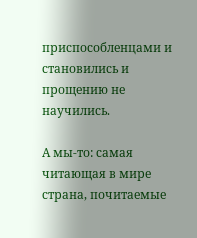приспособленцами и становились и прощению не научились.

А мы-то: самая читающая в мире страна, почитаемые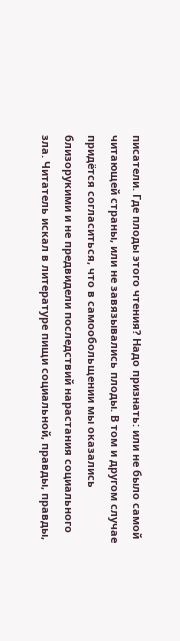писатели. Где плоды этого чтения? Надо признать: или не было самой читающей страны, или не завязывались плоды. В том и другом случае придётся согласиться, что в самообольщении мы оказались близорукими и не предвидели последствий нарастания социального зла. Читатель искал в литературе пищи социальной, правды, правды,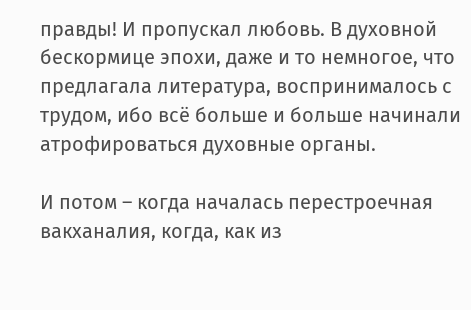правды! И пропускал любовь. В духовной бескормице эпохи, даже и то немногое, что предлагала литература, воспринималось с трудом, ибо всё больше и больше начинали атрофироваться духовные органы.

И потом – когда началась перестроечная вакханалия, когда, как из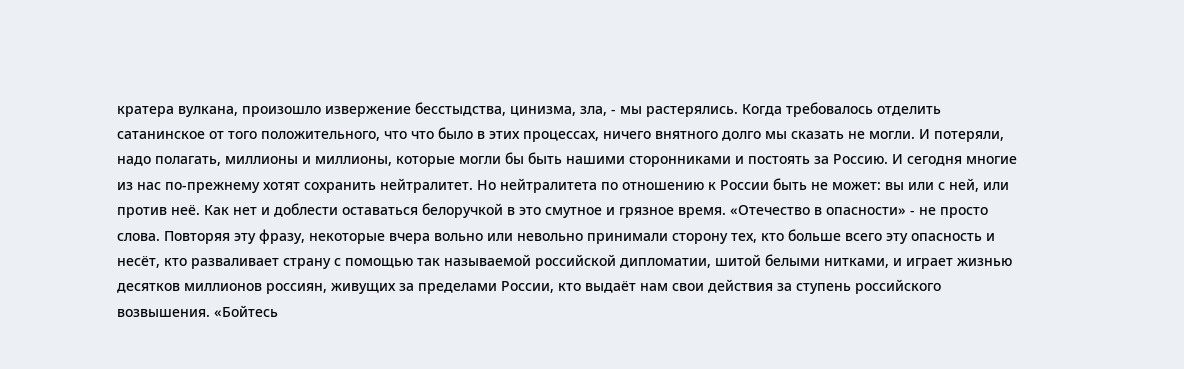кратера вулкана, произошло извержение бесстыдства, цинизма, зла, - мы растерялись. Когда требовалось отделить сатанинское от того положительного, что что было в этих процессах, ничего внятного долго мы сказать не могли. И потеряли, надо полагать, миллионы и миллионы, которые могли бы быть нашими сторонниками и постоять за Россию. И сегодня многие из нас по-прежнему хотят сохранить нейтралитет. Но нейтралитета по отношению к России быть не может: вы или с ней, или против неё. Как нет и доблести оставаться белоручкой в это смутное и грязное время. «Отечество в опасности» - не просто слова. Повторяя эту фразу, некоторые вчера вольно или невольно принимали сторону тех, кто больше всего эту опасность и несёт, кто разваливает страну с помощью так называемой российской дипломатии, шитой белыми нитками, и играет жизнью десятков миллионов россиян, живущих за пределами России, кто выдаёт нам свои действия за ступень российского возвышения. «Бойтесь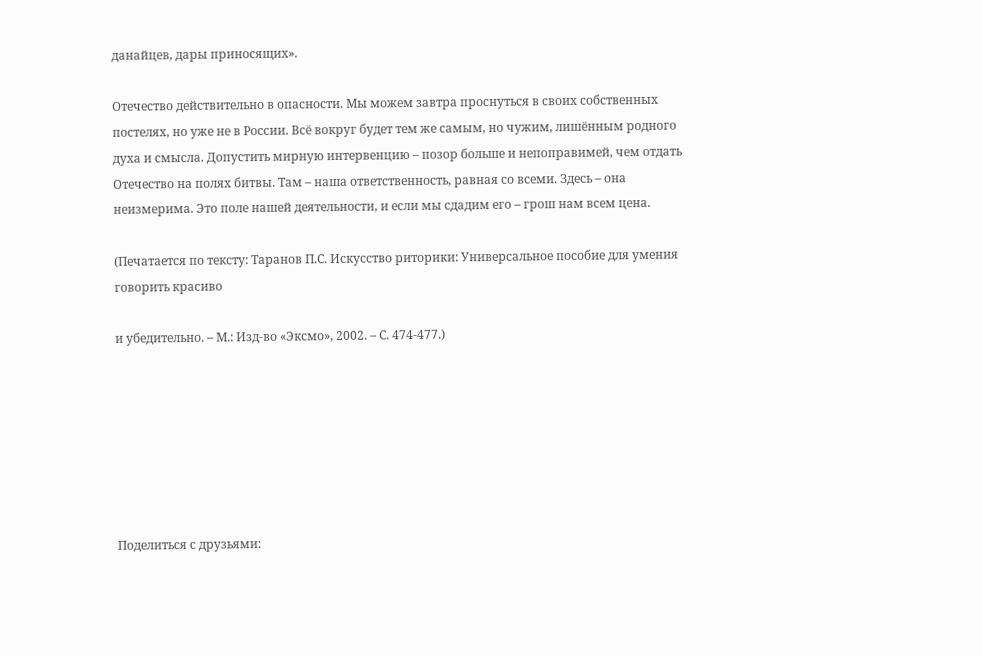данайцев, дары приносящих».

Отечество действительно в опасности. Мы можем завтра проснуться в своих собственных постелях, но уже не в России. Всё вокруг будет тем же самым, но чужим, лишённым родного духа и смысла. Допустить мирную интервенцию – позор больше и непоправимей, чем отдать Отечество на полях битвы. Там – наша ответственность, равная со всеми. Здесь – она неизмерима. Это поле нашей деятельности, и если мы сдадим его – грош нам всем цена.

(Печатается по тексту: Таранов П.С. Искусство риторики: Универсальное пособие для умения говорить красиво

и убедительно. – М.: Изд-во «Эксмо», 2002. – С. 474-477.)







Поделиться с друзьями: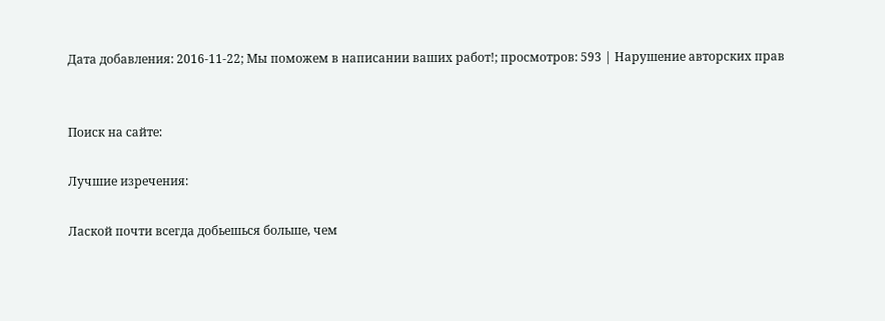Дата добавления: 2016-11-22; Мы поможем в написании ваших работ!; просмотров: 593 | Нарушение авторских прав


Поиск на сайте:

Лучшие изречения:

Лаской почти всегда добьешься больше, чем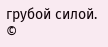грубой силой. ©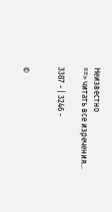Неизвестно
==> читать все изречения...

3387 - | 3246 -


©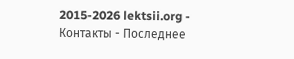2015-2026 lektsii.org - Контакты - Последнее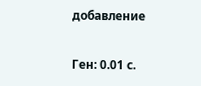добавление

Ген: 0.01 с.